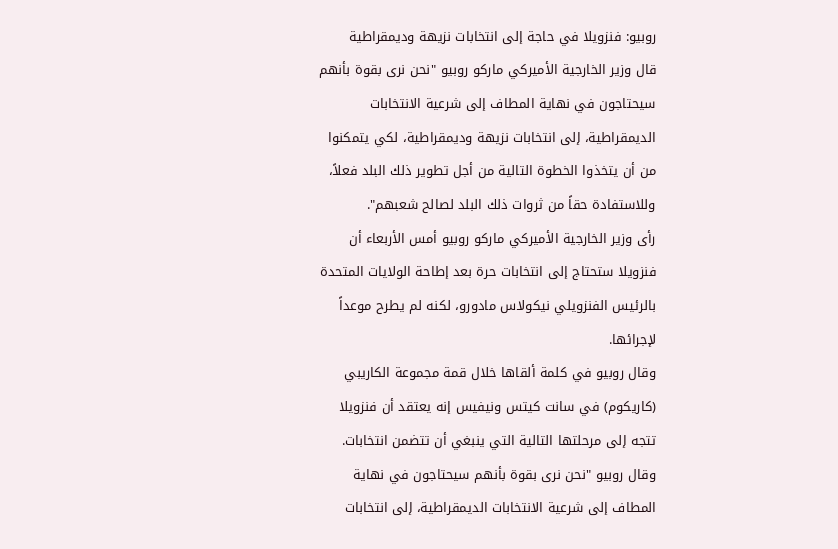روبيو: فنزويلا في حاجة إلى انتخابات نزيهة وديمقراطية
قال وزير الخارجية الأميركي ماركو روبيو "نحن نرى بقوة بأنهم سيحتاجون في نهاية المطاف إلى شرعية الانتخابات الديمقراطية، إلى انتخابات نزيهة وديمقراطية، لكي يتمكنوا من أن يتخذوا الخطوة التالية من أجل تطوير ذلك البلد فعلاً، وللاستفادة حقاً من ثروات ذلك البلد لصالح شعبهم".
رأى وزير الخارجية الأميركي ماركو روبيو أمس الأربعاء أن فنزويلا ستحتاج إلى انتخابات حرة بعد إطاحة الولايات المتحدة بالرئيس الفنزويلي نيكولاس مادورو، لكنه لم يطرح موعداً لإجرائها.
وقال روبيو في كلمة ألقاها خلال قمة مجموعة الكاريبي (كاريكوم) في سانت كيتس ونيفيس إنه يعتقد أن فنزويلا تتجه إلى مرحلتها التالية التي ينبغي أن تتضمن انتخابات.
وقال روبيو "نحن نرى بقوة بأنهم سيحتاجون في نهاية المطاف إلى شرعية الانتخابات الديمقراطية، إلى انتخابات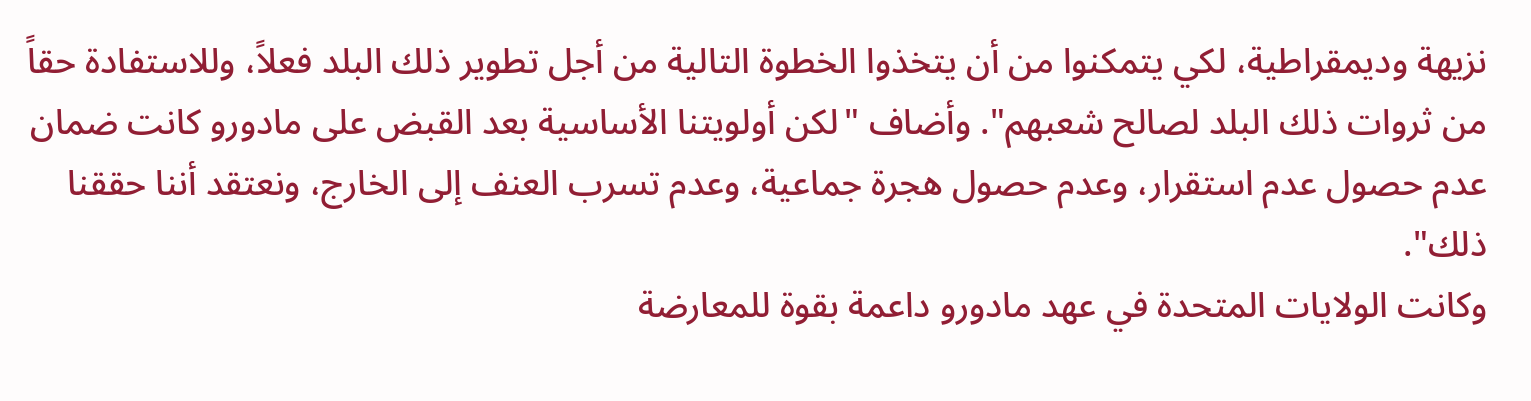نزيهة وديمقراطية، لكي يتمكنوا من أن يتخذوا الخطوة التالية من أجل تطوير ذلك البلد فعلاً، وللاستفادة حقاً من ثروات ذلك البلد لصالح شعبهم". وأضاف "لكن أولويتنا الأساسية بعد القبض على مادورو كانت ضمان عدم حصول عدم استقرار، وعدم حصول هجرة جماعية، وعدم تسرب العنف إلى الخارج، ونعتقد أننا حققنا ذلك".
وكانت الولايات المتحدة في عهد مادورو داعمة بقوة للمعارضة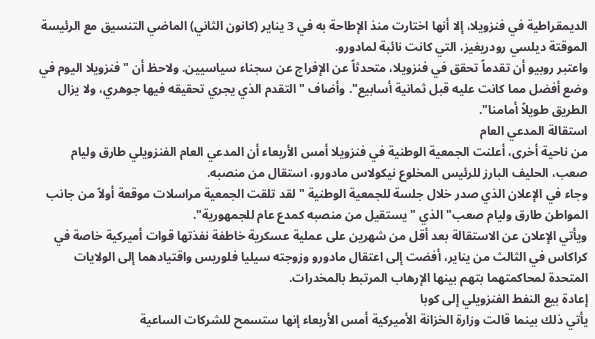الديمقراطية في فنزويلا، إلا أنها اختارت منذ الإطاحة به في 3 يناير (كانون الثاني) الماضي التنسيق مع الرئيسة الموقتة ديلسي رودريغيز، التي كانت نائبة لمادورو.
واعتبر روبيو أن تقدماً تحقق في فنزويلا، متحدثاً عن الإفراج عن سجناء سياسيين. ولاحظ أن "فنزويلا اليوم في وضع أفضل مما كانت عليه قبل ثمانية أسابيع". وأضاف "التقدم الذي يجري تحقيقه فيها جوهري، ولا يزال الطريق طويلاً أمامنا".
استقالة المدعي العام
من ناحية أخرى، أعلنت الجمعية الوطنية في فنزويلا أمس الأربعاء أن المدعي العام الفنزويلي طارق وليام صعب، الحليف البارز للرئيس المخلوع نيكولاس مادورو، استقال من منصبه.
وجاء في الإعلان الذي صدر خلال جلسة للجمعية الوطنية "لقد تلقت الجمعية مراسلات موقعة أولاً من جانب المواطن طارق وليام صعب" الذي "يستقيل من منصبه كمدع عام للجمهورية".
ويأتي الإعلان عن الاستقالة بعد أقل من شهرين على عملية عسكرية خاطفة نفذتها قوات أميركية خاصة في كراكاس في الثالث من يناير، أفضت إلى اعتقال مادورو وزوجته سيليا فلوريس واقتيادهما إلى الولايات المتحدة لمحاكمتهما بتهم بينها الإرهاب المرتبط بالمخدرات.
إعادة بيع النفط الفنزويلي إلى كوبا
يأتي ذلك بينما قالت وزارة الخزانة الأميركية أمس الأربعاء إنها ستسمح للشركات الساعية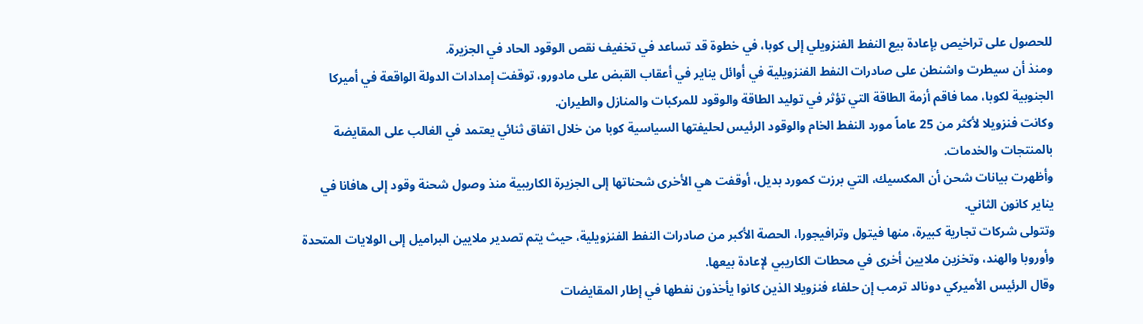للحصول على تراخيص بإعادة بيع النفط الفنزويلي إلى كوبا، في خطوة قد تساعد في تخفيف نقص الوقود الحاد في الجزيرة.
ومنذ أن سيطرت واشنطن على صادرات النفط الفنزويلية في أوائل يناير في أعقاب القبض على مادورو، توقفت إمدادات الدولة الواقعة في أميركا الجنوبية لكوبا، مما فاقم أزمة الطاقة التي تؤثر في توليد الطاقة والوقود للمركبات والمنازل والطيران.
وكانت فنزويلا لأكثر من 25 عاماً مورد النفط الخام والوقود الرئيس لحليفتها السياسية كوبا من خلال اتفاق ثنائي يعتمد في الغالب على المقايضة بالمنتجات والخدمات.
وأظهرت بيانات شحن أن المكسيك، التي برزت كمورد بديل، أوقفت هي الأخرى شحناتها إلى الجزيرة الكاريبية منذ وصول شحنة وقود إلى هافانا في يناير كانون الثاني.
وتتولى شركات تجارية كبيرة، منها فيتول وترافيجورا، الحصة الأكبر من صادرات النفط الفنزويلية، حيث يتم تصدير ملايين البراميل إلى الولايات المتحدة وأوروبا والهند، وتخزين ملايين أخرى في محطات الكاريبي لإعادة بيعها.
وقال الرئيس الأميركي دونالد ترمب إن حلفاء فنزويلا الذين كانوا يأخذون نفطها في إطار المقايضات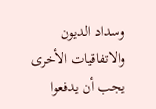وسداد الديون والاتفاقيات الأخرى يجب أن يدفعوا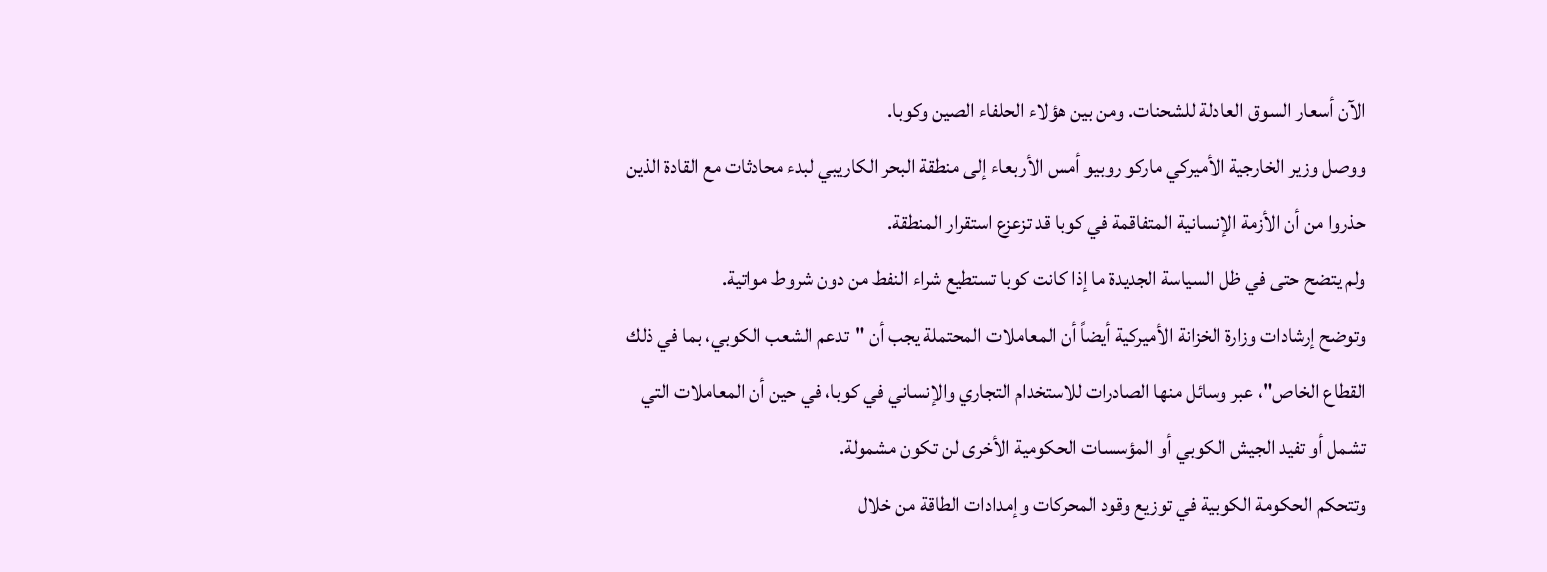الآن أسعار السوق العادلة للشحنات. ومن بين هؤلاء الحلفاء الصين وكوبا.
ووصل وزير الخارجية الأميركي ماركو روبيو أمس الأربعاء إلى منطقة البحر الكاريبي لبدء محادثات مع القادة الذين حذروا من أن الأزمة الإنسانية المتفاقمة في كوبا قد تزعزع استقرار المنطقة.
ولم يتضح حتى في ظل السياسة الجديدة ما إذا كانت كوبا تستطيع شراء النفط من دون شروط مواتية.
وتوضح إرشادات وزارة الخزانة الأميركية أيضاً أن المعاملات المحتملة يجب أن "تدعم الشعب الكوبي، بما في ذلك القطاع الخاص"، عبر وسائل منها الصادرات للاستخدام التجاري والإنساني في كوبا، في حين أن المعاملات التي تشمل أو تفيد الجيش الكوبي أو المؤسسات الحكومية الأخرى لن تكون مشمولة.
وتتحكم الحكومة الكوبية في توزيع وقود المحركات وإمدادات الطاقة من خلال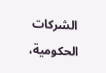الشركات الحكومية،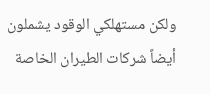ولكن مستهلكي الوقود يشملون أيضاً شركات الطيران الخاصة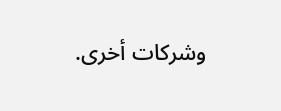وشركات أخرى.